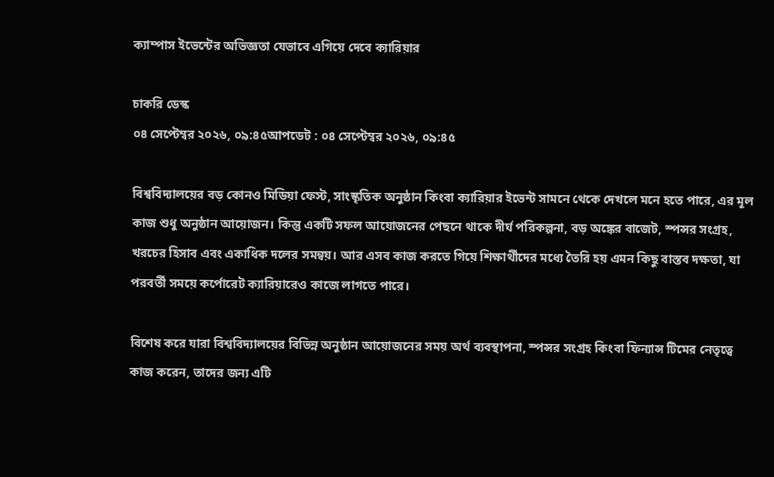ক্যাম্পাস ইভেন্টের অভিজ্ঞতা যেভাবে এগিয়ে দেবে ক্যারিয়ার

চাকরি ডেস্ক
০৪ সেপ্টেম্বর ২০২৬, ০৯:৪৫আপডেট : ০৪ সেপ্টেম্বর ২০২৬, ০৯:৪৫

বিশ্ববিদ্যালয়ের বড় কোনও মিডিয়া ফেস্ট, সাংস্কৃতিক অনুষ্ঠান কিংবা ক্যারিয়ার ইভেন্ট সামনে থেকে দেখলে মনে হতে পারে, এর মূল কাজ শুধু অনুষ্ঠান আয়োজন। কিন্তু একটি সফল আয়োজনের পেছনে থাকে দীর্ঘ পরিকল্পনা, বড় অঙ্কের বাজেট, স্পন্সর সংগ্রহ, খরচের হিসাব এবং একাধিক দলের সমন্বয়। আর এসব কাজ করতে গিয়ে শিক্ষার্থীদের মধ্যে তৈরি হয় এমন কিছু বাস্তব দক্ষতা, যা পরবর্তী সময়ে কর্পোরেট ক্যারিয়ারেও কাজে লাগতে পারে।

বিশেষ করে যারা বিশ্ববিদ্যালয়ের বিভিন্ন অনুষ্ঠান আয়োজনের সময় অর্থ ব্যবস্থাপনা, স্পন্সর সংগ্রহ কিংবা ফিন্যান্স টিমের নেতৃত্বে কাজ করেন, তাদের জন্য এটি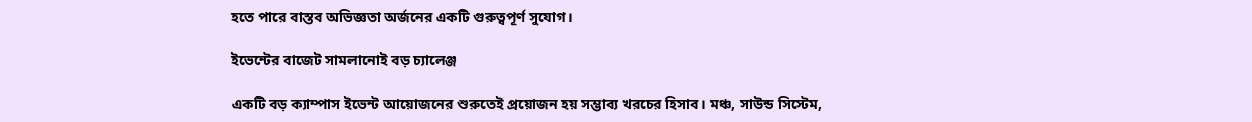হতে পারে বাস্তব অভিজ্ঞতা অর্জনের একটি গুরুত্বপূর্ণ সুযোগ।

ইভেন্টের বাজেট সামলানোই বড় চ্যালেঞ্জ

একটি বড় ক্যাম্পাস ইভেন্ট আয়োজনের শুরুতেই প্রয়োজন হয় সম্ভাব্য খরচের হিসাব। মঞ্চ, সাউন্ড সিস্টেম,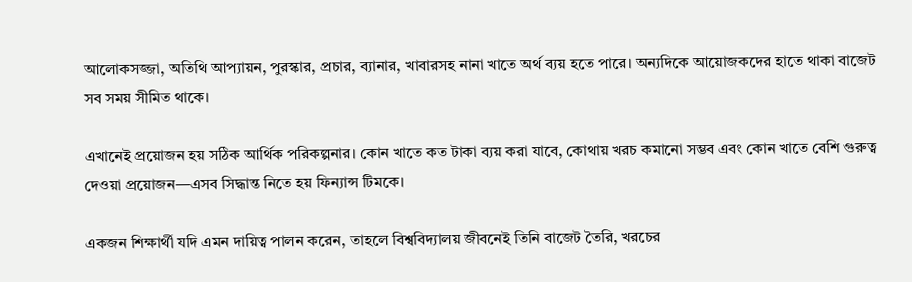আলোকসজ্জা, অতিথি আপ্যায়ন, পুরস্কার, প্রচার, ব্যানার, খাবারসহ নানা খাতে অর্থ ব্যয় হতে পারে। অন্যদিকে আয়োজকদের হাতে থাকা বাজেট সব সময় সীমিত থাকে।

এখানেই প্রয়োজন হয় সঠিক আর্থিক পরিকল্পনার। কোন খাতে কত টাকা ব্যয় করা যাবে, কোথায় খরচ কমানো সম্ভব এবং কোন খাতে বেশি গুরুত্ব দেওয়া প্রয়োজন—এসব সিদ্ধান্ত নিতে হয় ফিন্যান্স টিমকে।

একজন শিক্ষার্থী যদি এমন দায়িত্ব পালন করেন, তাহলে বিশ্ববিদ্যালয় জীবনেই তিনি বাজেট তৈরি, খরচের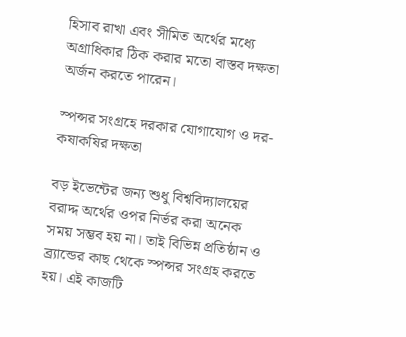হিসাব রাখা এবং সীমিত অর্থের মধ্যে অগ্রাধিকার ঠিক করার মতো বাস্তব দক্ষতা অর্জন করতে পারেন।

স্পন্সর সংগ্রহে দরকার যোগাযোগ ও দর-কষাকষির দক্ষতা

বড় ইভেন্টের জন্য শুধু বিশ্ববিদ্যালয়ের বরাদ্দ অর্থের ওপর নির্ভর করা অনেক সময় সম্ভব হয় না। তাই বিভিন্ন প্রতিষ্ঠান ও ব্র্যান্ডের কাছ থেকে স্পন্সর সংগ্রহ করতে হয়। এই কাজটি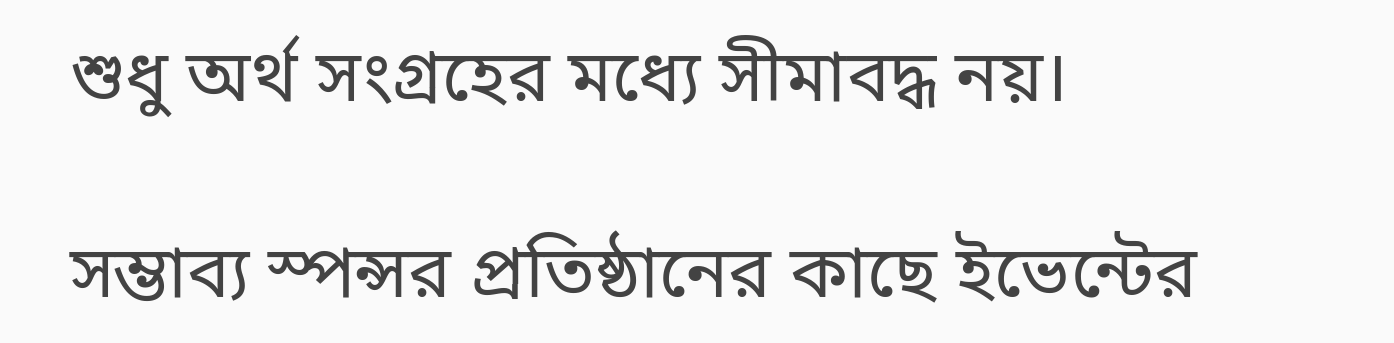শুধু অর্থ সংগ্রহের মধ্যে সীমাবদ্ধ নয়।

সম্ভাব্য স্পন্সর প্রতিষ্ঠানের কাছে ইভেন্টের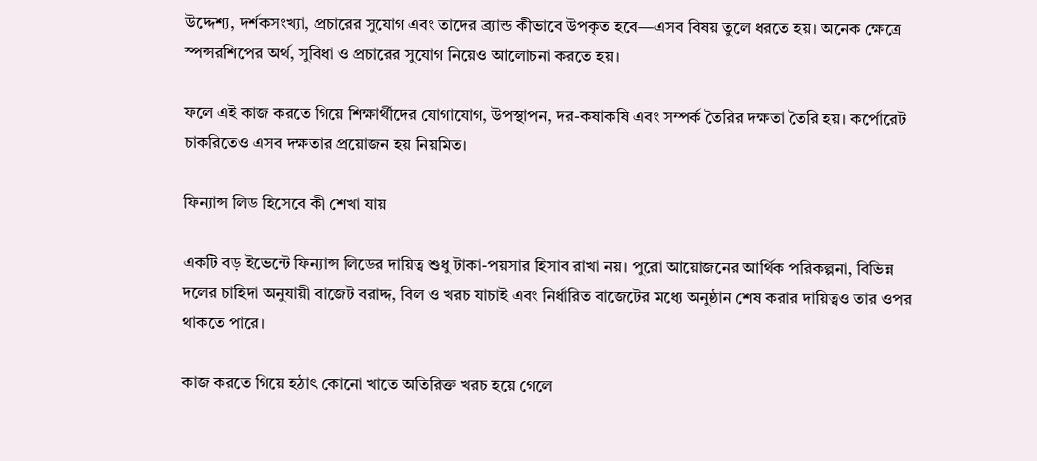উদ্দেশ্য, দর্শকসংখ্যা, প্রচারের সুযোগ এবং তাদের ব্র্যান্ড কীভাবে উপকৃত হবে—এসব বিষয় তুলে ধরতে হয়। অনেক ক্ষেত্রে স্পন্সরশিপের অর্থ, সুবিধা ও প্রচারের সুযোগ নিয়েও আলোচনা করতে হয়।

ফলে এই কাজ করতে গিয়ে শিক্ষার্থীদের যোগাযোগ, উপস্থাপন, দর-কষাকষি এবং সম্পর্ক তৈরির দক্ষতা তৈরি হয়। কর্পোরেট চাকরিতেও এসব দক্ষতার প্রয়োজন হয় নিয়মিত।

ফিন্যান্স লিড হিসেবে কী শেখা যায়

একটি বড় ইভেন্টে ফিন্যান্স লিডের দায়িত্ব শুধু টাকা-পয়সার হিসাব রাখা নয়। পুরো আয়োজনের আর্থিক পরিকল্পনা, বিভিন্ন দলের চাহিদা অনুযায়ী বাজেট বরাদ্দ, বিল ও খরচ যাচাই এবং নির্ধারিত বাজেটের মধ্যে অনুষ্ঠান শেষ করার দায়িত্বও তার ওপর থাকতে পারে।

কাজ করতে গিয়ে হঠাৎ কোনো খাতে অতিরিক্ত খরচ হয়ে গেলে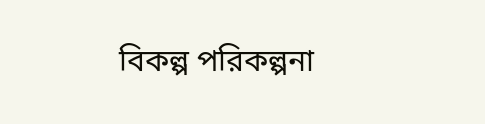বিকল্প পরিকল্পনা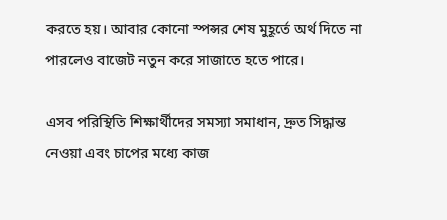করতে হয়। আবার কোনো স্পন্সর শেষ মুহূর্তে অর্থ দিতে না পারলেও বাজেট নতুন করে সাজাতে হতে পারে।

এসব পরিস্থিতি শিক্ষার্থীদের সমস্যা সমাধান, দ্রুত সিদ্ধান্ত নেওয়া এবং চাপের মধ্যে কাজ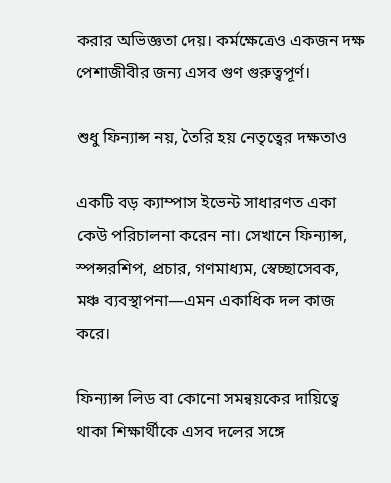করার অভিজ্ঞতা দেয়। কর্মক্ষেত্রেও একজন দক্ষ পেশাজীবীর জন্য এসব গুণ গুরুত্বপূর্ণ।

শুধু ফিন্যান্স নয়, তৈরি হয় নেতৃত্বের দক্ষতাও

একটি বড় ক্যাম্পাস ইভেন্ট সাধারণত একা কেউ পরিচালনা করেন না। সেখানে ফিন্যান্স, স্পন্সরশিপ, প্রচার, গণমাধ্যম, স্বেচ্ছাসেবক, মঞ্চ ব্যবস্থাপনা—এমন একাধিক দল কাজ করে।

ফিন্যান্স লিড বা কোনো সমন্বয়কের দায়িত্বে থাকা শিক্ষার্থীকে এসব দলের সঙ্গে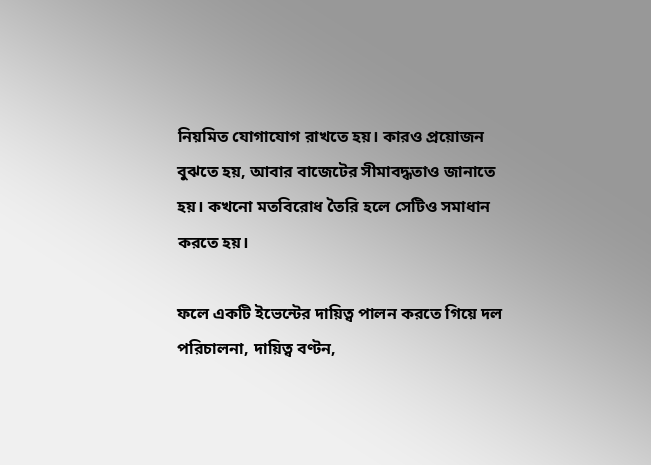নিয়মিত যোগাযোগ রাখতে হয়। কারও প্রয়োজন বুঝতে হয়, আবার বাজেটের সীমাবদ্ধতাও জানাতে হয়। কখনো মতবিরোধ তৈরি হলে সেটিও সমাধান করতে হয়।

ফলে একটি ইভেন্টের দায়িত্ব পালন করতে গিয়ে দল পরিচালনা, দায়িত্ব বণ্টন,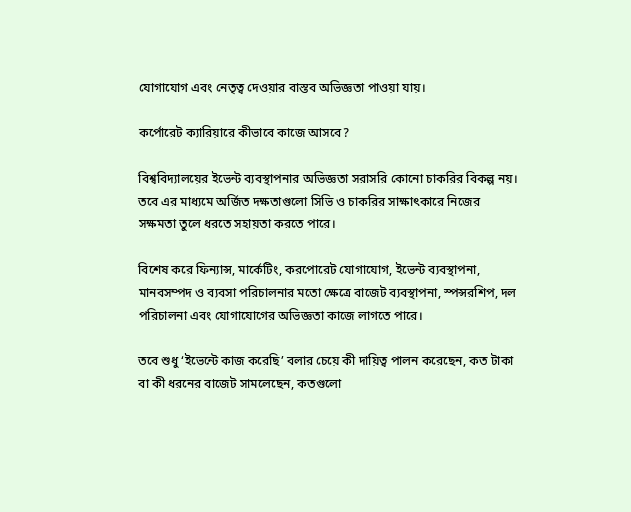যোগাযোগ এবং নেতৃত্ব দেওয়ার বাস্তব অভিজ্ঞতা পাওয়া যায়।

কর্পোরেট ক্যারিয়ারে কীভাবে কাজে আসবে?

বিশ্ববিদ্যালয়ের ইভেন্ট ব্যবস্থাপনার অভিজ্ঞতা সরাসরি কোনো চাকরির বিকল্প নয়। তবে এর মাধ্যমে অর্জিত দক্ষতাগুলো সিভি ও চাকরির সাক্ষাৎকারে নিজের সক্ষমতা তুলে ধরতে সহায়তা করতে পারে।

বিশেষ করে ফিন্যান্স, মার্কেটিং, করপোরেট যোগাযোগ, ইভেন্ট ব্যবস্থাপনা, মানবসম্পদ ও ব্যবসা পরিচালনার মতো ক্ষেত্রে বাজেট ব্যবস্থাপনা, স্পন্সরশিপ, দল পরিচালনা এবং যোগাযোগের অভিজ্ঞতা কাজে লাগতে পারে।

তবে শুধু ‘ইভেন্টে কাজ করেছি’ বলার চেয়ে কী দায়িত্ব পালন করেছেন, কত টাকা বা কী ধরনের বাজেট সামলেছেন, কতগুলো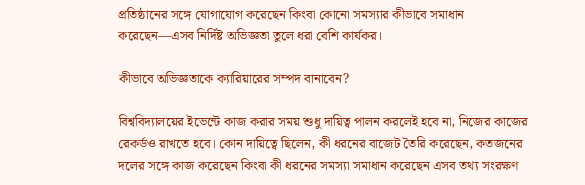প্রতিষ্ঠানের সঙ্গে যোগাযোগ করেছেন কিংবা কোনো সমস্যার কীভাবে সমাধান করেছেন—এসব নির্দিষ্ট অভিজ্ঞতা তুলে ধরা বেশি কার্যকর।

কীভাবে অভিজ্ঞতাকে ক্যারিয়ারের সম্পদ বানাবেন?

বিশ্ববিদ্যালয়ের ইভেন্টে কাজ করার সময় শুধু দায়িত্ব পালন করলেই হবে না, নিজের কাজের রেকর্ডও রাখতে হবে। কোন দায়িত্বে ছিলেন, কী ধরনের বাজেট তৈরি করেছেন, কতজনের দলের সঙ্গে কাজ করেছেন কিংবা কী ধরনের সমস্যা সমাধান করেছেন এসব তথ্য সংরক্ষণ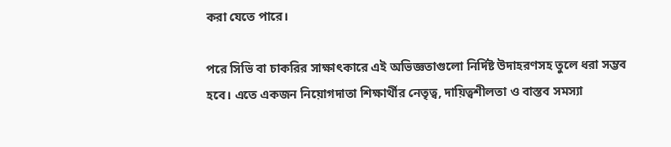করা যেতে পারে।

পরে সিভি বা চাকরির সাক্ষাৎকারে এই অভিজ্ঞতাগুলো নির্দিষ্ট উদাহরণসহ তুলে ধরা সম্ভব হবে। এতে একজন নিয়োগদাতা শিক্ষার্থীর নেতৃত্ব, দায়িত্বশীলতা ও বাস্তব সমস্যা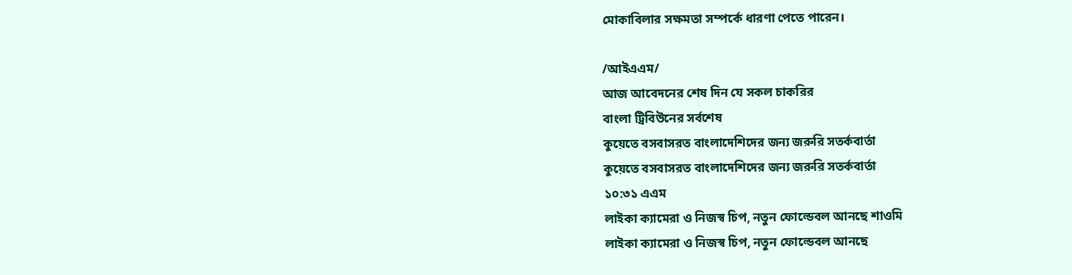মোকাবিলার সক্ষমতা সম্পর্কে ধারণা পেতে পারেন।

/আইএএম/
আজ আবেদনের শেষ দিন যে সকল চাকরির
বাংলা ট্রিবিউনের সর্বশেষ
কুয়েতে বসবাসরত বাংলাদেশিদের জন্য জরুরি সতর্কবার্তা
কুয়েতে বসবাসরত বাংলাদেশিদের জন্য জরুরি সতর্কবার্তা
১০:৩১ এএম
লাইকা ক্যামেরা ও নিজস্ব চিপ, নতুন ফোল্ডেবল আনছে শাওমি
লাইকা ক্যামেরা ও নিজস্ব চিপ, নতুন ফোল্ডেবল আনছে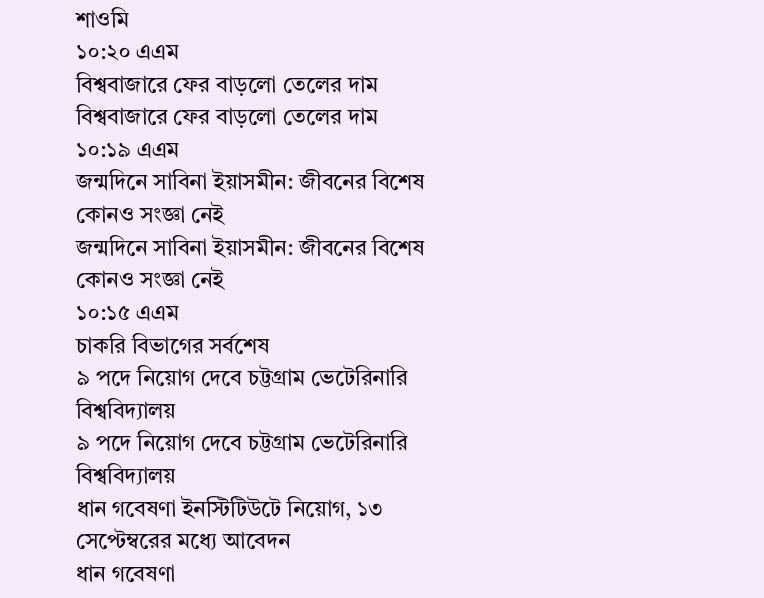শাওমি
১০:২০ এএম
বিশ্ববাজারে ফের বাড়লো তেলের দাম
বিশ্ববাজারে ফের বাড়লো তেলের দাম
১০:১৯ এএম
জন্মদিনে সাবিনা ইয়াসমীন: জীবনের বিশেষ কোনও সংজ্ঞা নেই
জন্মদিনে সাবিনা ইয়াসমীন: জীবনের বিশেষ কোনও সংজ্ঞা নেই
১০:১৫ এএম
চাকরি বিভাগের সর্বশেষ
৯ পদে নিয়োগ দেবে চট্টগ্রাম ভেটেরিনারি বিশ্ববিদ্যালয়
৯ পদে নিয়োগ দেবে চট্টগ্রাম ভেটেরিনারি বিশ্ববিদ্যালয়
ধান গবেষণা ইনস্টিটিউটে নিয়োগ, ১৩ সেপ্টেম্বরের মধ্যে আবেদন
ধান গবেষণা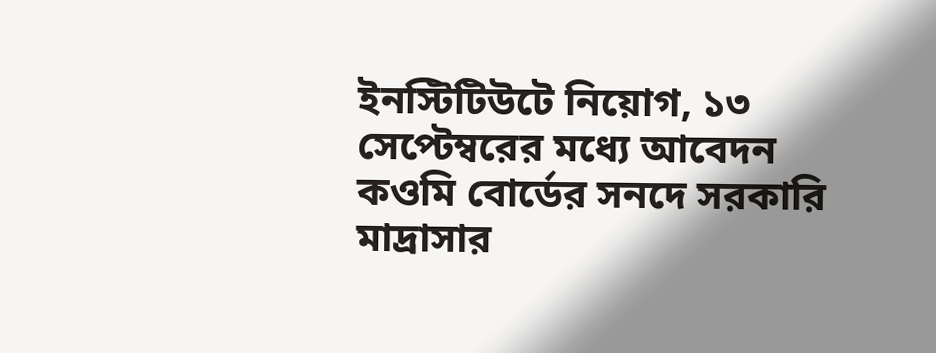ইনস্টিটিউটে নিয়োগ, ১৩ সেপ্টেম্বরের মধ্যে আবেদন
কওমি বোর্ডের সনদে সরকারি মাদ্রাসার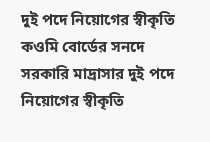দুই পদে নিয়োগের স্বীকৃতি
কওমি বোর্ডের সনদে সরকারি মাদ্রাসার দুই পদে নিয়োগের স্বীকৃতি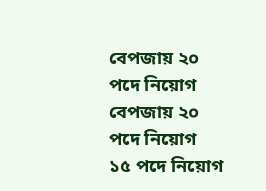বেপজায় ২০ পদে নিয়োগ
বেপজায় ২০ পদে নিয়োগ
১৫ পদে নিয়োগ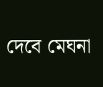দেবে মেঘনা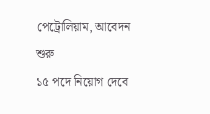পেট্রোলিয়াম, আবেদন শুরু
১৫ পদে নিয়োগ দেবে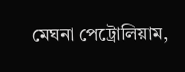মেঘনা পেট্রোলিয়াম,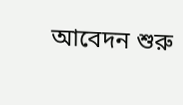আবেদন শুরু